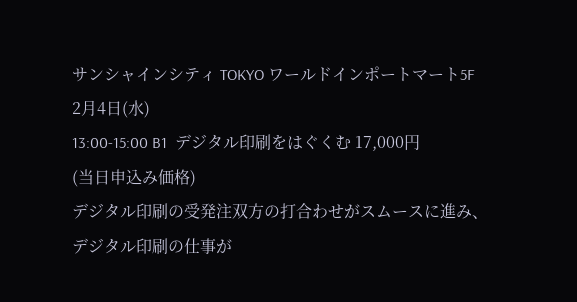サンシャインシティ TOKYO ワールドインポートマート5F
2月4日(水)
13:00-15:00 B1  デジタル印刷をはぐくむ 17,000円
(当日申込み価格)
デジタル印刷の受発注双方の打合わせがスムースに進み、デジタル印刷の仕事が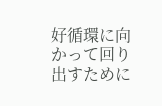好循環に向かって回り出すために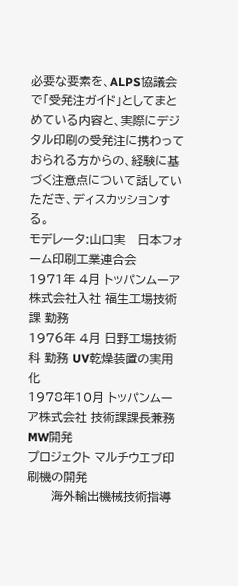必要な要素を、ALPS協議会で「受発注ガイド」としてまとめている内容と、実際にデジタル印刷の受発注に携わっておられる方からの、経験に基づく注意点について話していただき、ディスカッションする。
モデレータ:山口実   日本フォーム印刷工業連合会
1971年 4月 トッパンムーア株式会社入社 福生工場技術課 勤務
1976年 4月 日野工場技術科 勤務 UV乾燥装置の実用化
1978年10月 トッパンムーア株式会社 技術課課長兼務MW開発
プロジェクト マルチウエブ印刷機の開発
      海外輸出機械技術指導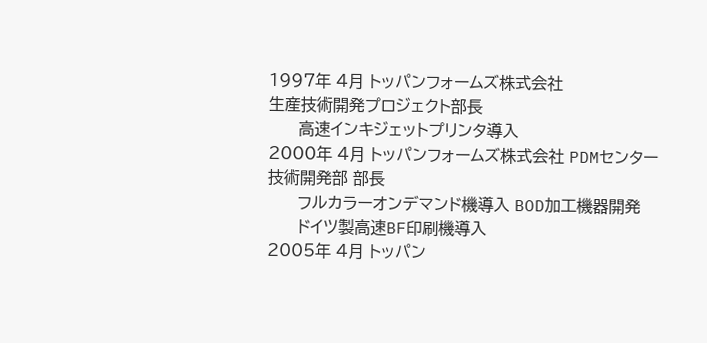1997年 4月 トッパンフォームズ株式会社
生産技術開発プロジェクト部長
      高速インキジェットプリンタ導入
2000年 4月 トッパンフォームズ株式会社 PDMセンター
技術開発部 部長
      フルカラーオンデマンド機導入 BOD加工機器開発
      ドイツ製高速BF印刷機導入
2005年 4月 トッパン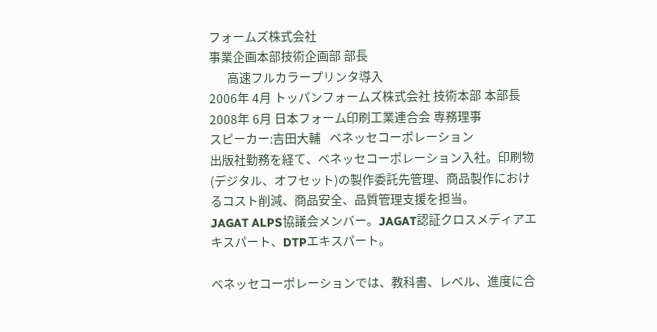フォームズ株式会社
事業企画本部技術企画部 部長
      高速フルカラープリンタ導入
2006年 4月 トッパンフォームズ株式会社 技術本部 本部長
2008年 6月 日本フォーム印刷工業連合会 専務理事
スピーカー:吉田大輔   ベネッセコーポレーション
出版社勤務を経て、ベネッセコーポレーション入社。印刷物(デジタル、オフセット)の製作委託先管理、商品製作におけるコスト削減、商品安全、品質管理支援を担当。
JAGAT ALPS協議会メンバー。JAGAT認証クロスメディアエキスパート、DTPエキスパート。

ベネッセコーポレーションでは、教科書、レベル、進度に合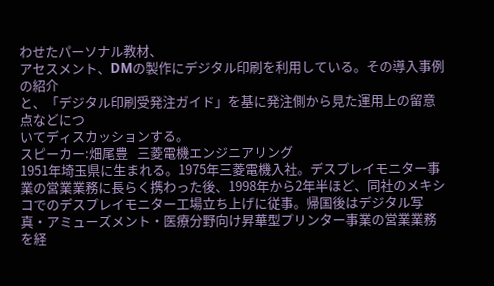わせたパーソナル教材、
アセスメント、DMの製作にデジタル印刷を利用している。その導入事例の紹介
と、「デジタル印刷受発注ガイド」を基に発注側から見た運用上の留意点などにつ
いてディスカッションする。
スピーカー:畑尾豊   三菱電機エンジニアリング
1951年埼玉県に生まれる。1975年三菱電機入社。デスプレイモニター事業の営業業務に長らく携わった後、1998年から2年半ほど、同社のメキシコでのデスプレイモニター工場立ち上げに従事。帰国後はデジタル写真・アミューズメント・医療分野向け昇華型プリンター事業の営業業務を経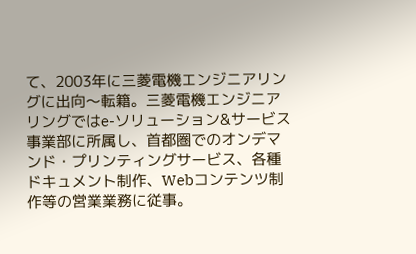て、2003年に三菱電機エンジニアリングに出向〜転籍。三菱電機エンジニアリングではe-ソリューション&サービス事業部に所属し、首都圏でのオンデマンド・プリンティングサービス、各種ドキュメント制作、Webコンテンツ制作等の営業業務に従事。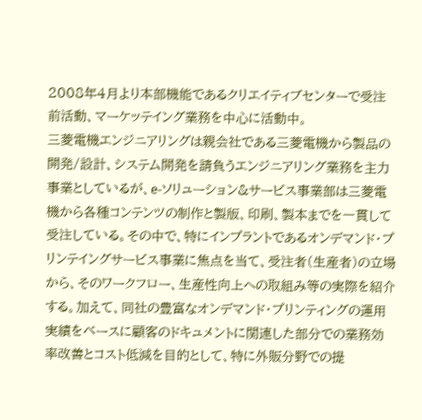2008年4月より本部機能であるクリエイティブセンターで受注前活動、マーケッテイング業務を中心に活動中。
三菱電機エンジニアリングは親会社である三菱電機から製品の開発/設計、システム開発を請負うエンジニアリング業務を主力事業としているが、e-ソリューション&サービス事業部は三菱電機から各種コンテンツの制作と製版、印刷、製本までを一貫して受注している。その中で、特にインプラントであるオンデマンド・プリンテイングサービス事業に焦点を当て、受注者(生産者)の立場から、そのワークフロー、生産性向上への取組み等の実際を紹介する。加えて、同社の豊富なオンデマンド・プリンティングの運用実績をベースに顧客のドキュメントに関連した部分での業務効率改善とコスト低減を目的として、特に外販分野での提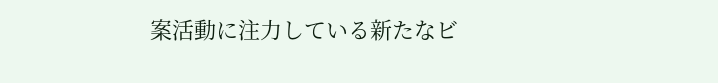案活動に注力している新たなビ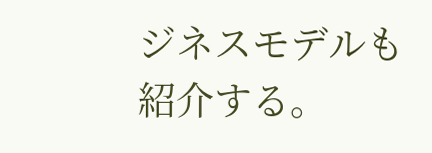ジネスモデルも紹介する。